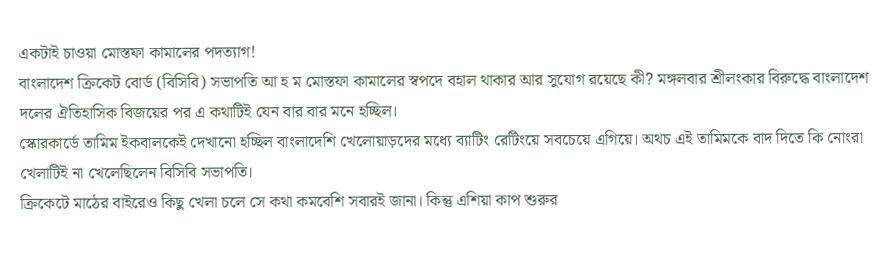একটাই চাওয়া মোস্তফা কামালের পদত্যাগ!
বাংলাদেশ ক্রিকেট বোর্ড (বিসিবি) সভাপতি আ হ ম মোস্তফা কামালের স্বপদে বহাল থাকার আর সুযোগ রয়েছে কী? মঙ্গলবার শ্রীলংকার বিরুদ্ধে বাংলাদেশ দলের ঐতিহাসিক বিজয়ের পর এ কথাটিই যেন বার বার মনে হচ্ছিল।
স্কোরকার্ডে তামিম ইকবালকেই দেখানো হচ্ছিল বাংলাদেশি খেলোয়াড়দের মধ্যে ব্যাটিং রেটিংয়ে সবচেয়ে এগিয়ে। অথচ এই তামিমকে বাদ দিতে কি নোংরা খেলাটিই না খেলেছিলেন বিসিবি সভাপতি।
ক্রিকেটে মাঠের বাইরেও কিছু খেলা চলে সে কথা কমবেশি সবারই জানা। কিন্তু এশিয়া কাপ শুরুর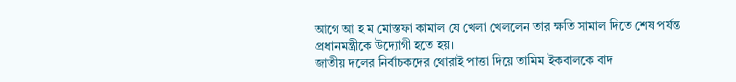আগে আ হ ম মোস্তফা কামাল যে খেলা খেললেন তার ক্ষতি সামাল দিতে শেষ পর্যন্ত প্রধানমন্ত্রীকে উদ্যোগী হতে হয়।
জাতীয় দলের নির্বাচকদের থোরাই পাত্তা দিয়ে তামিম ইকবালকে বাদ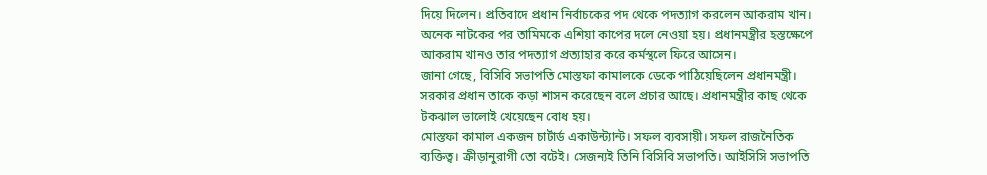দিয়ে দিলেন। প্রতিবাদে প্রধান নির্বাচকের পদ থেকে পদত্যাগ করলেন আকরাম খান। অনেক নাটকের পর তামিমকে এশিয়া কাপের দলে নেওয়া হয়। প্রধানমন্ত্রীর হস্তক্ষেপে আকরাম খানও তার পদত্যাগ প্রত্যাহার করে কর্মস্থলে ফিরে আসেন।
জানা গেছে, বিসিবি সভাপতি মোস্তফা কামালকে ডেকে পাঠিয়েছিলেন প্রধানমন্ত্রী। সরকার প্রধান তাকে কড়া শাসন করেছেন বলে প্রচার আছে। প্রধানমন্ত্রীর কাছ থেকে টকঝাল ভালোই খেয়েছেন বোধ হয়।
মোস্তফা কামাল একজন চার্টার্ড একাউন্ট্যান্ট। সফল ব্যবসায়ী। সফল রাজনৈতিক ব্যক্তিত্ব। ক্রীড়ানুরাগী তো বটেই। সেজন্যই তিনি বিসিবি সভাপতি। আইসিসি সভাপতি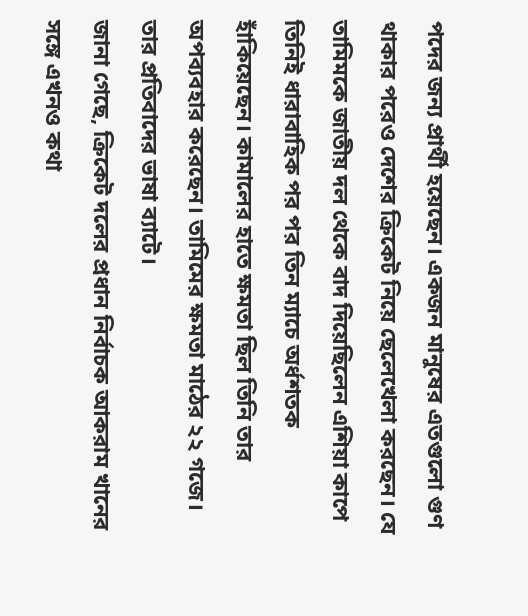পদের জন্য প্রার্থী হয়েছেন। একজন মানুষের এতগুলো গুণ থাকার পরেও দেশের ক্রিকেট নিয়ে ছেলেখেলা করছেন। যে তামিমকে জাতীয় দল থেকে বাদ দিয়েছিলেন এশিয়া কাপে তিনিই ধারাবাহিক পর পর তিন ম্যাচে অর্ধশতক হাঁকিয়েছেন। কামালের হাতে ক্ষমতা ছিল তিনি তার অপব্যবহার করেছেন। তামিমের ক্ষমতা মাঠের ২২ গজে। তার প্রতিবাদের ভাষা ব্যাটে।
জানা গেছে, ক্রিকেট দলের প্রধান নির্বাচক আকরাম খানের সঙ্গে এখনও কথা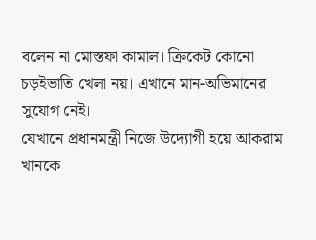বলেন না মোস্তফা কামাল। ক্রিকেট কোনো চড়ইভাতি খেলা নয়। এখানে মান-অভিমানের সুযোগ নেই।
যেখানে প্রধানমন্ত্রী নিজে উদ্যোগী হয়ে আকরাম খানকে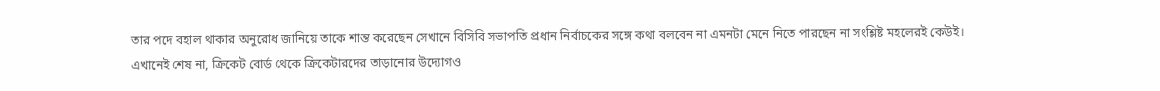তার পদে বহাল থাকার অনুরোধ জানিয়ে তাকে শান্ত করেছেন সেখানে বিসিবি সভাপতি প্রধান নির্বাচকের সঙ্গে কথা বলবেন না এমনটা মেনে নিতে পারছেন না সংশ্লিষ্ট মহলেরই কেউই।
এখানেই শেষ না, ক্রিকেট বোর্ড থেকে ক্রিকেটারদের তাড়ানোর উদ্যোগও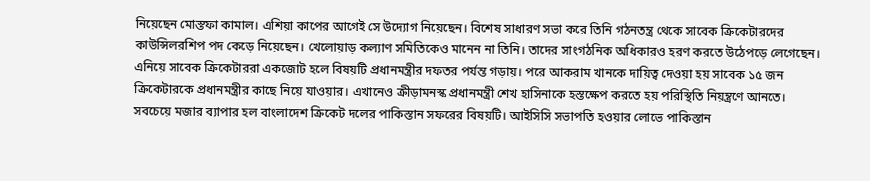নিয়েছেন মোস্তফা কামাল। এশিয়া কাপের আগেই সে উদ্যোগ নিয়েছেন। বিশেষ সাধারণ সভা করে তিনি গঠনতন্ত্র থেকে সাবেক ক্রিকেটারদের কাউন্সিলরশিপ পদ কেড়ে নিয়েছেন। খেলোয়াড় কল্যাণ সমিতিকেও মানেন না তিনি। তাদের সাংগঠনিক অধিকারও হরণ করতে উঠেপড়ে লেগেছেন। এনিয়ে সাবেক ক্রিকেটাররা একজোট হলে বিষয়টি প্রধানমন্ত্রীর দফতর পর্যন্ত গড়ায়। পরে আকরাম খানকে দায়িত্ব দেওয়া হয় সাবেক ১৫ জন ক্রিকেটারকে প্রধানমন্ত্রীর কাছে নিয়ে যাওয়ার। এখানেও ক্রীড়ামনস্ক প্রধানমন্ত্রী শেখ হাসিনাকে হস্তক্ষেপ করতে হয় পরিস্থিতি নিয়ন্ত্রণে আনতে।
সবচেয়ে মজার ব্যাপার হল বাংলাদেশ ক্রিকেট দলের পাকিস্তান সফরের বিষয়টি। আইসিসি সভাপতি হওয়ার লোভে পাকিস্তান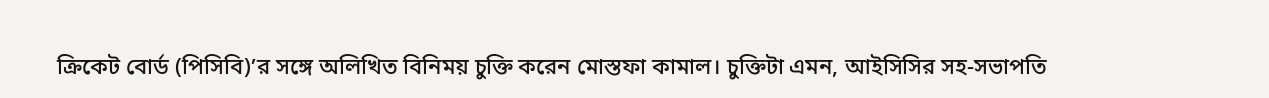ক্রিকেট বোর্ড (পিসিবি)’র সঙ্গে অলিখিত বিনিময় চুক্তি করেন মোস্তফা কামাল। চুক্তিটা এমন, আইসিসির সহ-সভাপতি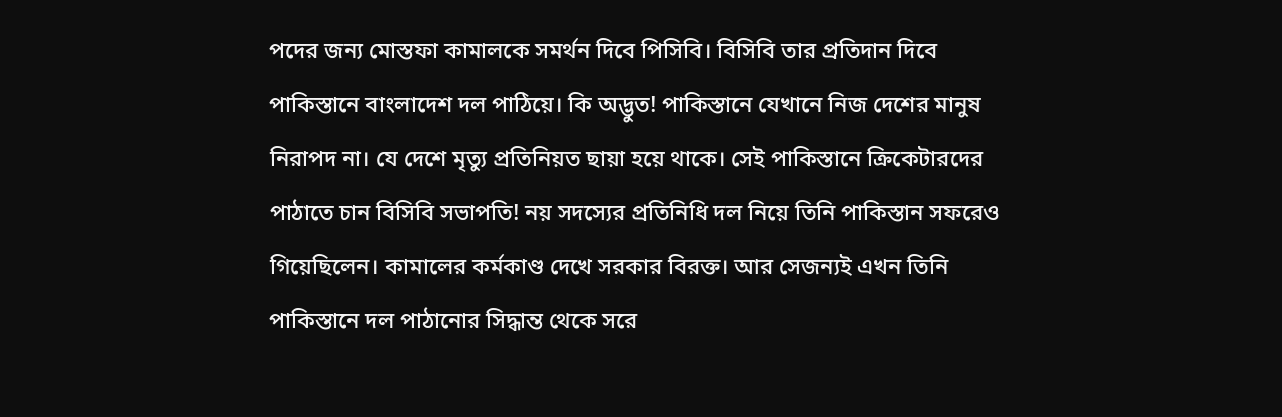পদের জন্য মোস্তফা কামালকে সমর্থন দিবে পিসিবি। বিসিবি তার প্রতিদান দিবে পাকিস্তানে বাংলাদেশ দল পাঠিয়ে। কি অদ্ভুত! পাকিস্তানে যেখানে নিজ দেশের মানুষ নিরাপদ না। যে দেশে মৃত্যু প্রতিনিয়ত ছায়া হয়ে থাকে। সেই পাকিস্তানে ক্রিকেটারদের পাঠাতে চান বিসিবি সভাপতি! নয় সদস্যের প্রতিনিধি দল নিয়ে তিনি পাকিস্তান সফরেও গিয়েছিলেন। কামালের কর্মকাণ্ড দেখে সরকার বিরক্ত। আর সেজন্যই এখন তিনি পাকিস্তানে দল পাঠানোর সিদ্ধান্ত থেকে সরে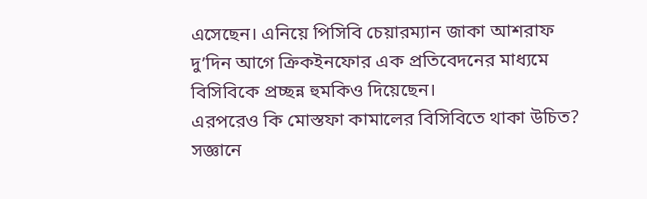এসেছেন। এনিয়ে পিসিবি চেয়ারম্যান জাকা আশরাফ দু’দিন আগে ক্রিকইনফোর এক প্রতিবেদনের মাধ্যমে বিসিবিকে প্রচ্ছন্ন হুমকিও দিয়েছেন।
এরপরেও কি মোস্তফা কামালের বিসিবিতে থাকা উচিত? সজ্ঞানে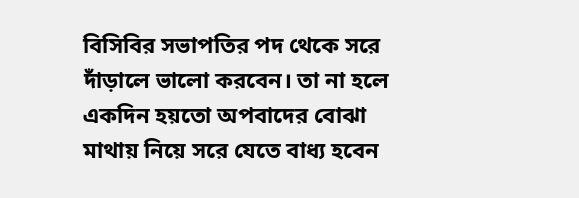বিসিবির সভাপতির পদ থেকে সরে দাঁড়ালে ভালো করবেন। তা না হলে একদিন হয়তো অপবাদের বোঝা মাথায় নিয়ে সরে যেতে বাধ্য হবেন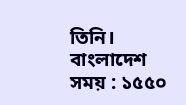তিনি।
বাংলাদেশ সময় : ১৫৫০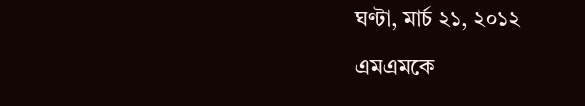ঘণ্টা, মার্চ ২১, ২০১২
এমএমকে